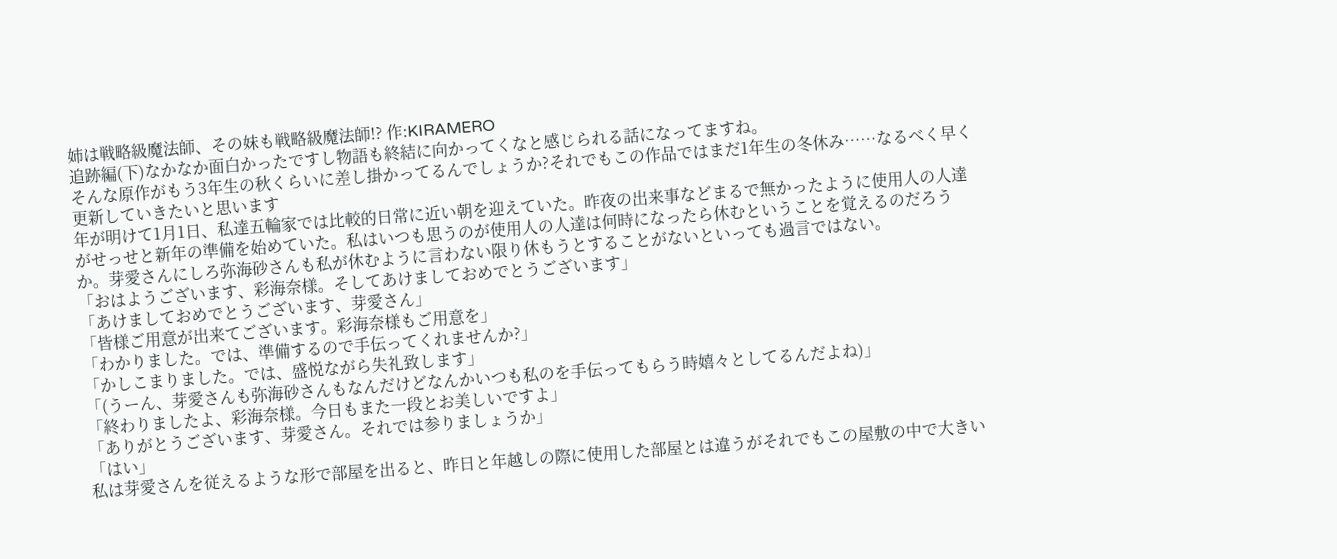姉は戦略級魔法師、その妹も戦略級魔法師!? 作:KIRAMERO
追跡編(下)なかなか面白かったですし物語も終結に向かってくなと感じられる話になってますね。
そんな原作がもう3年生の秋くらいに差し掛かってるんでしょうか?それでもこの作品ではまだ1年生の冬休み……なるべく早く更新していきたいと思います
年が明けて1月1日、私達五輪家では比較的日常に近い朝を迎えていた。昨夜の出来事などまるで無かったように使用人の人達がせっせと新年の準備を始めていた。私はいつも思うのが使用人の人達は何時になったら休むということを覚えるのだろうか。芽愛さんにしろ弥海砂さんも私が休むように言わない限り休もうとすることがないといっても過言ではない。
「おはようございます、彩海奈様。そしてあけましておめでとうございます」
「あけましておめでとうございます、芽愛さん」
「皆様ご用意が出来てございます。彩海奈様もご用意を」
「わかりました。では、準備するので手伝ってくれませんか?」
「かしこまりました。では、盛悦ながら失礼致します」
「(うーん、芽愛さんも弥海砂さんもなんだけどなんかいつも私のを手伝ってもらう時嬉々としてるんだよね)」
「終わりましたよ、彩海奈様。今日もまた一段とお美しいですよ」
「ありがとうございます、芽愛さん。それでは参りましょうか」
「はい」
私は芽愛さんを従えるような形で部屋を出ると、昨日と年越しの際に使用した部屋とは違うがそれでもこの屋敷の中で大きい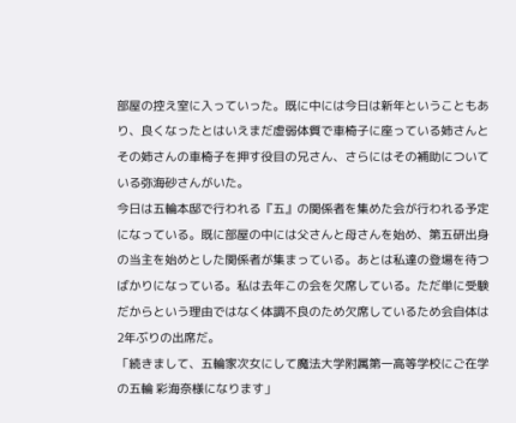部屋の控え室に入っていった。既に中には今日は新年ということもあり、良くなったとはいえまだ虚弱体質で車椅子に座っている姉さんとその姉さんの車椅子を押す役目の兄さん、さらにはその補助についている弥海砂さんがいた。
今日は五輪本邸で行われる『五』の関係者を集めた会が行われる予定になっている。既に部屋の中には父さんと母さんを始め、第五研出身の当主を始めとした関係者が集まっている。あとは私達の登場を待つばかりになっている。私は去年この会を欠席している。ただ単に受験だからという理由ではなく体調不良のため欠席しているため会自体は2年ぶりの出席だ。
「続きまして、五輪家次女にして魔法大学附属第一高等学校にご在学の五輪 彩海奈様になります」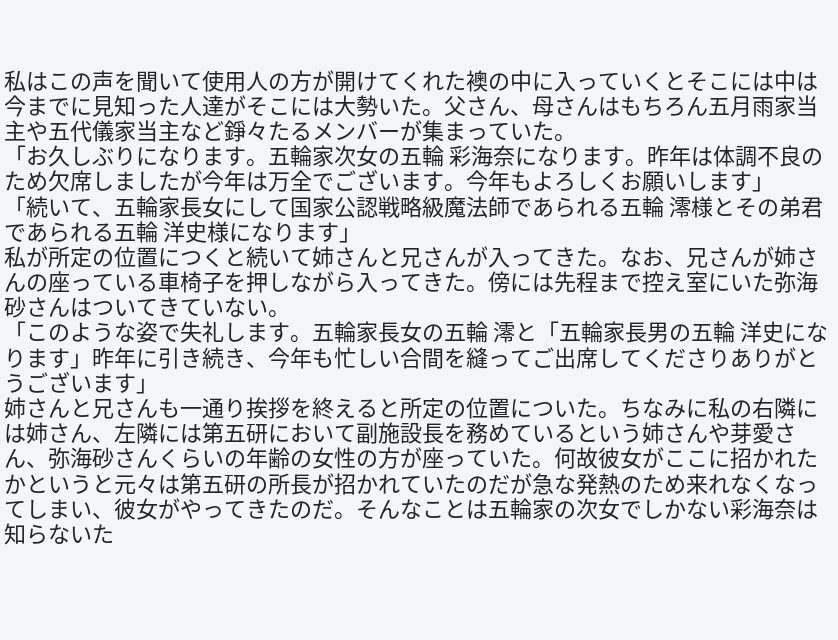私はこの声を聞いて使用人の方が開けてくれた襖の中に入っていくとそこには中は今までに見知った人達がそこには大勢いた。父さん、母さんはもちろん五月雨家当主や五代儀家当主など錚々たるメンバーが集まっていた。
「お久しぶりになります。五輪家次女の五輪 彩海奈になります。昨年は体調不良のため欠席しましたが今年は万全でございます。今年もよろしくお願いします」
「続いて、五輪家長女にして国家公認戦略級魔法師であられる五輪 澪様とその弟君であられる五輪 洋史様になります」
私が所定の位置につくと続いて姉さんと兄さんが入ってきた。なお、兄さんが姉さんの座っている車椅子を押しながら入ってきた。傍には先程まで控え室にいた弥海砂さんはついてきていない。
「このような姿で失礼します。五輪家長女の五輪 澪と「五輪家長男の五輪 洋史になります」昨年に引き続き、今年も忙しい合間を縫ってご出席してくださりありがとうございます」
姉さんと兄さんも一通り挨拶を終えると所定の位置についた。ちなみに私の右隣には姉さん、左隣には第五研において副施設長を務めているという姉さんや芽愛さん、弥海砂さんくらいの年齢の女性の方が座っていた。何故彼女がここに招かれたかというと元々は第五研の所長が招かれていたのだが急な発熱のため来れなくなってしまい、彼女がやってきたのだ。そんなことは五輪家の次女でしかない彩海奈は知らないた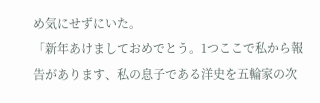め気にせずにいた。
「新年あけましておめでとう。1つここで私から報告があります、私の息子である洋史を五輪家の次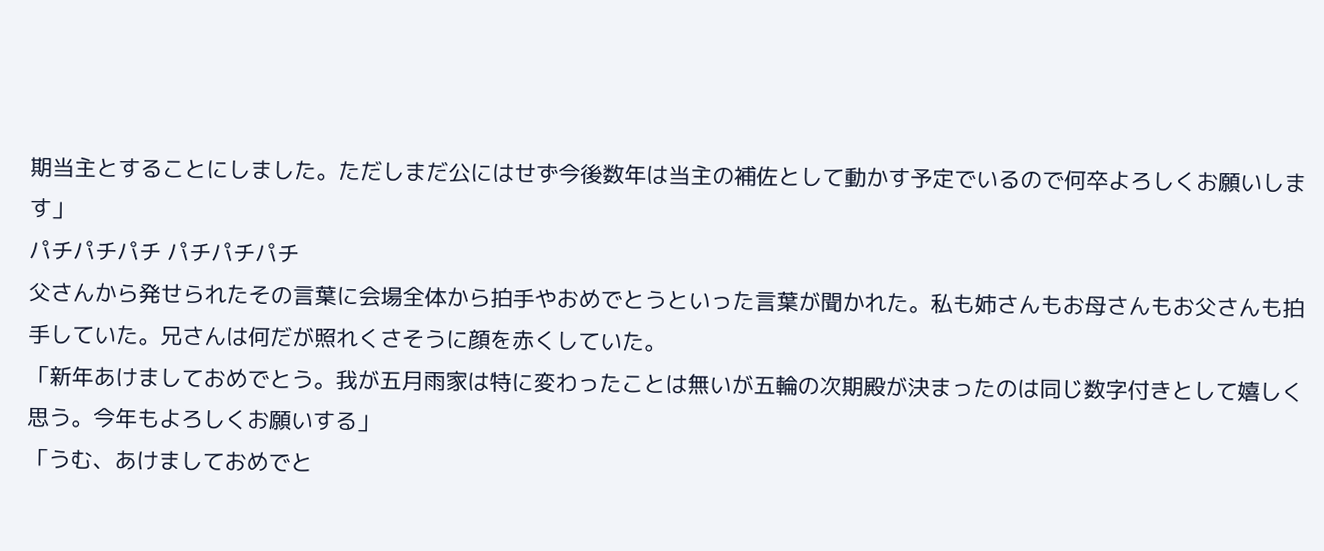期当主とすることにしました。ただしまだ公にはせず今後数年は当主の補佐として動かす予定でいるので何卒よろしくお願いします」
パチパチパチ パチパチパチ
父さんから発せられたその言葉に会場全体から拍手やおめでとうといった言葉が聞かれた。私も姉さんもお母さんもお父さんも拍手していた。兄さんは何だが照れくさそうに顔を赤くしていた。
「新年あけましておめでとう。我が五月雨家は特に変わったことは無いが五輪の次期殿が決まったのは同じ数字付きとして嬉しく思う。今年もよろしくお願いする」
「うむ、あけましておめでと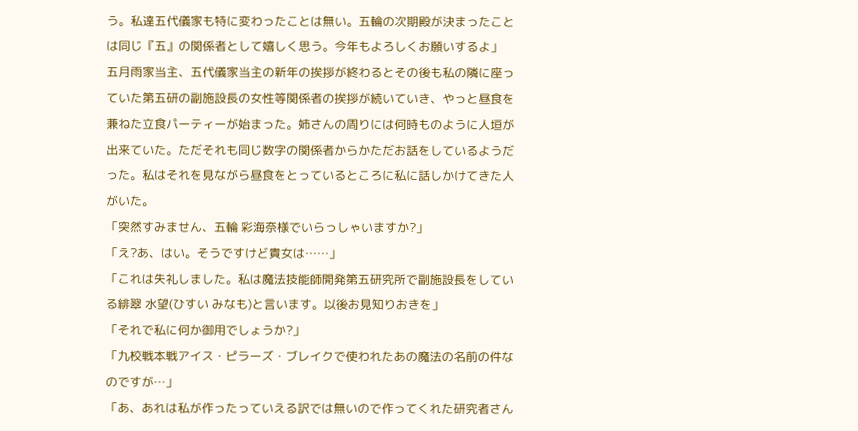う。私達五代儀家も特に変わったことは無い。五輪の次期殿が決まったことは同じ『五』の関係者として嬉しく思う。今年もよろしくお願いするよ」
五月雨家当主、五代儀家当主の新年の挨拶が終わるとその後も私の隣に座っていた第五研の副施設長の女性等関係者の挨拶が続いていき、やっと昼食を兼ねた立食パーティーが始まった。姉さんの周りには何時ものように人垣が出来ていた。ただそれも同じ数字の関係者からかただお話をしているようだった。私はそれを見ながら昼食をとっているところに私に話しかけてきた人がいた。
「突然すみません、五輪 彩海奈様でいらっしゃいますか?」
「え?あ、はい。そうですけど貴女は……」
「これは失礼しました。私は魔法技能師開発第五研究所で副施設長をしている緋翠 水望(ひすい みなも)と言います。以後お見知りおきを」
「それで私に何か御用でしょうか?」
「九校戦本戦アイス・ピラーズ・ブレイクで使われたあの魔法の名前の件なのですが…」
「あ、あれは私が作ったっていえる訳では無いので作ってくれた研究者さん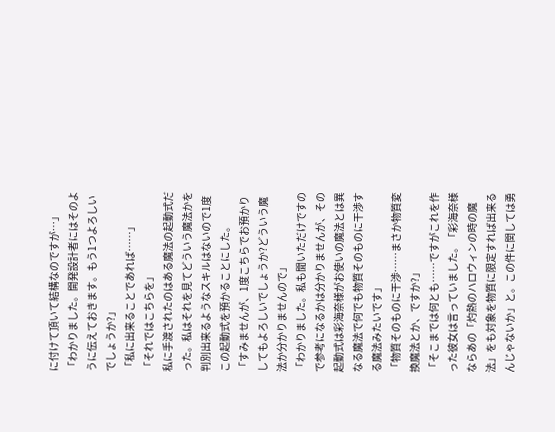に付けて頂いて結構なのですが…」
「わかりました。開発設計者にはそのように伝えておきます。もう1つよろしいでしょうか?」
「私に出来ることであれば……」
「それではこちらを」
私に手渡されたのはある魔法の起動式だった。私はそれを見てどういう魔法かを判別出来るようなスキルはないので1度この起動式を預かることにした。
「すみませんが、1度こちらでお預かりしてもよろしいでしょうか?どういう魔法か分かりませんので」
「わかりました。私も聞いただけですので参考になるかは分かりませんが、その起動式は彩海奈様がお使いの魔法とは異なる魔法で何でも物質そのものに干渉する魔法みたいです」
「物質そのものに干渉……まさか物質変換魔法とか、ですか?」
「そこまでは何とも……ですがこれを作った彼女は言っていました。「彩海奈様ならあの「灼熱のハロウィンの時の魔法」をも対象を物質に限定すれば出来るんじゃないか」と。この件に関しては勇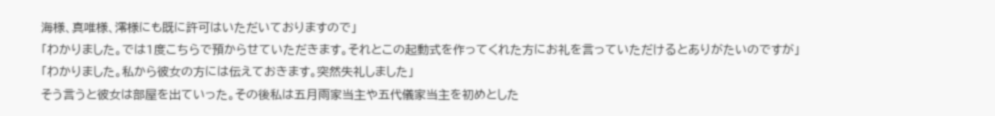海様、真唯様、澪様にも既に許可はいただいておりますので」
「わかりました。では1度こちらで預からせていただきます。それとこの起動式を作ってくれた方にお礼を言っていただけるとありがたいのですが」
「わかりました。私から彼女の方には伝えておきます。突然失礼しました」
そう言うと彼女は部屋を出ていった。その後私は五月雨家当主や五代儀家当主を初めとした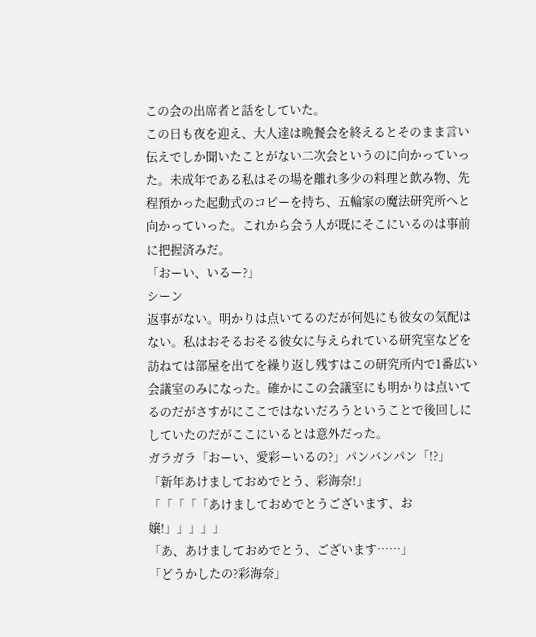この会の出席者と話をしていた。
この日も夜を迎え、大人達は晩餐会を終えるとそのまま言い伝えでしか聞いたことがない二次会というのに向かっていった。未成年である私はその場を離れ多少の料理と飲み物、先程預かった起動式のコピーを持ち、五輪家の魔法研究所へと向かっていった。これから会う人が既にそこにいるのは事前に把握済みだ。
「おーい、いるー?」
シーン
返事がない。明かりは点いてるのだが何処にも彼女の気配はない。私はおそるおそる彼女に与えられている研究室などを訪ねては部屋を出てを繰り返し残すはこの研究所内で1番広い会議室のみになった。確かにこの会議室にも明かりは点いてるのだがさすがにここではないだろうということで後回しにしていたのだがここにいるとは意外だった。
ガラガラ「おーい、愛彩ーいるの?」パンバンパン「!?」
「新年あけましておめでとう、彩海奈!」
「「「「「あけましておめでとうございます、お嬢!」」」」」
「あ、あけましておめでとう、ございます……」
「どうかしたの?彩海奈」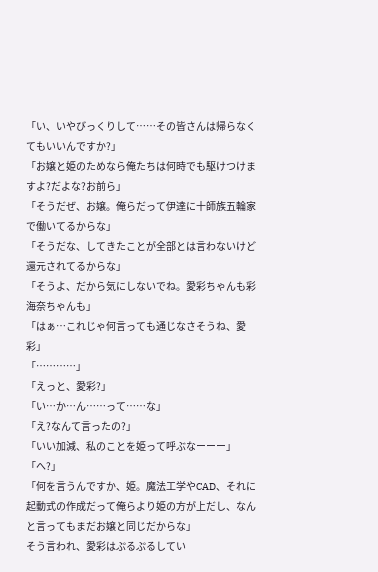「い、いやびっくりして……その皆さんは帰らなくてもいいんですか?」
「お嬢と姫のためなら俺たちは何時でも駆けつけますよ?だよな?お前ら」
「そうだぜ、お嬢。俺らだって伊達に十師族五輪家で働いてるからな」
「そうだな、してきたことが全部とは言わないけど還元されてるからな」
「そうよ、だから気にしないでね。愛彩ちゃんも彩海奈ちゃんも」
「はぁ…これじゃ何言っても通じなさそうね、愛彩」
「…………」
「えっと、愛彩?」
「い…か…ん……って……な」
「え?なんて言ったの?」
「いい加減、私のことを姫って呼ぶなーーー」
「へ?」
「何を言うんですか、姫。魔法工学やCAD、それに起動式の作成だって俺らより姫の方が上だし、なんと言ってもまだお嬢と同じだからな」
そう言われ、愛彩はぷるぷるしてい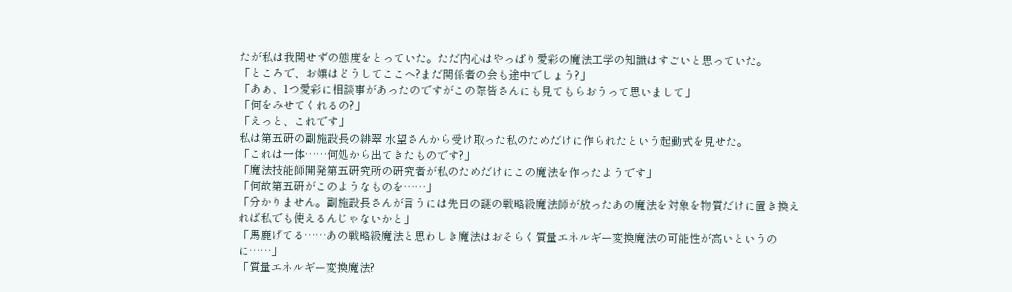たが私は我関せずの態度をとっていた。ただ内心はやっぱり愛彩の魔法工学の知識はすごいと思っていた。
「ところで、お嬢はどうしてここへ?まだ関係者の会も途中でしょう?」
「あぁ、1つ愛彩に相談事があったのですがこの際皆さんにも見てもらおうって思いまして」
「何をみせてくれるの?」
「えっと、これです」
私は第五研の副施設長の緋翠 水望さんから受け取った私のためだけに作られたという起動式を見せた。
「これは一体……何処から出てきたものです?」
「魔法技能師開発第五研究所の研究者が私のためだけにこの魔法を作ったようです」
「何故第五研がこのようなものを……」
「分かりません。副施設長さんが言うには先日の謎の戦略級魔法師が放ったあの魔法を対象を物質だけに置き換えれば私でも使えるんじゃないかと」
「馬鹿げてる……あの戦略級魔法と思わしき魔法はおそらく質量エネルギー変換魔法の可能性が高いというのに……」
「質量エネルギー変換魔法?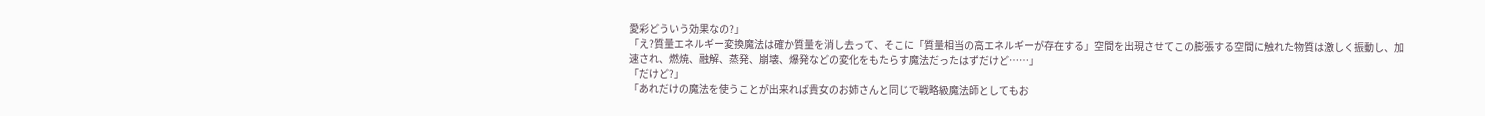愛彩どういう効果なの?」
「え?質量エネルギー変換魔法は確か質量を消し去って、そこに「質量相当の高エネルギーが存在する」空間を出現させてこの膨張する空間に触れた物質は激しく振動し、加速され、燃焼、融解、蒸発、崩壊、爆発などの変化をもたらす魔法だったはずだけど……」
「だけど?」
「あれだけの魔法を使うことが出来れば貴女のお姉さんと同じで戦略級魔法師としてもお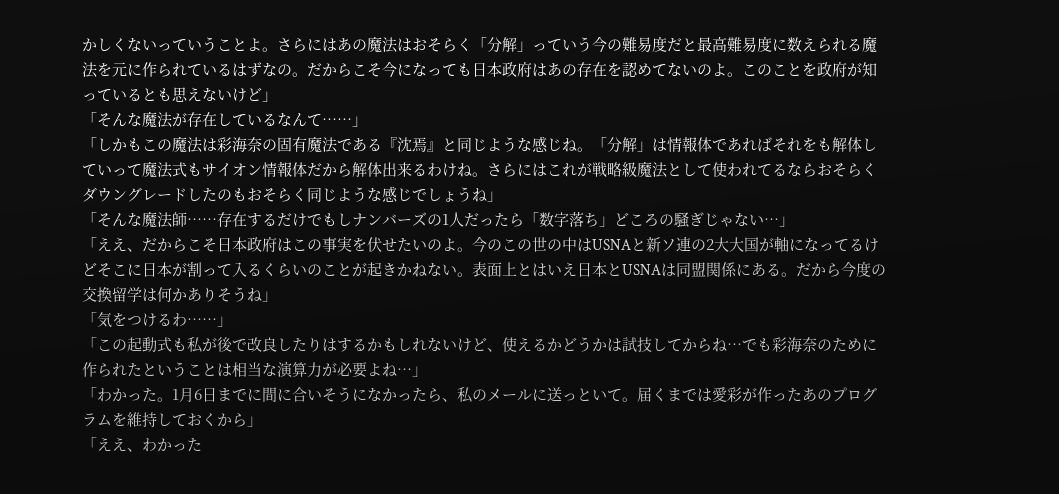かしくないっていうことよ。さらにはあの魔法はおそらく「分解」っていう今の難易度だと最高難易度に数えられる魔法を元に作られているはずなの。だからこそ今になっても日本政府はあの存在を認めてないのよ。このことを政府が知っているとも思えないけど」
「そんな魔法が存在しているなんて……」
「しかもこの魔法は彩海奈の固有魔法である『沈焉』と同じような感じね。「分解」は情報体であればそれをも解体していって魔法式もサイオン情報体だから解体出来るわけね。さらにはこれが戦略級魔法として使われてるならおそらくダウングレードしたのもおそらく同じような感じでしょうね」
「そんな魔法師……存在するだけでもしナンバーズの1人だったら「数字落ち」どころの騒ぎじゃない…」
「ええ、だからこそ日本政府はこの事実を伏せたいのよ。今のこの世の中はUSNAと新ソ連の2大大国が軸になってるけどそこに日本が割って入るくらいのことが起きかねない。表面上とはいえ日本とUSNAは同盟関係にある。だから今度の交換留学は何かありそうね」
「気をつけるわ……」
「この起動式も私が後で改良したりはするかもしれないけど、使えるかどうかは試技してからね…でも彩海奈のために作られたということは相当な演算力が必要よね…」
「わかった。1月6日までに間に合いそうになかったら、私のメールに送っといて。届くまでは愛彩が作ったあのプログラムを維持しておくから」
「ええ、わかった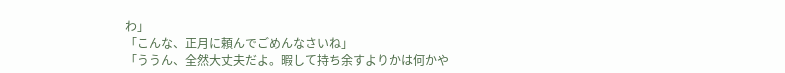わ」
「こんな、正月に頼んでごめんなさいね」
「ううん、全然大丈夫だよ。暇して持ち余すよりかは何かや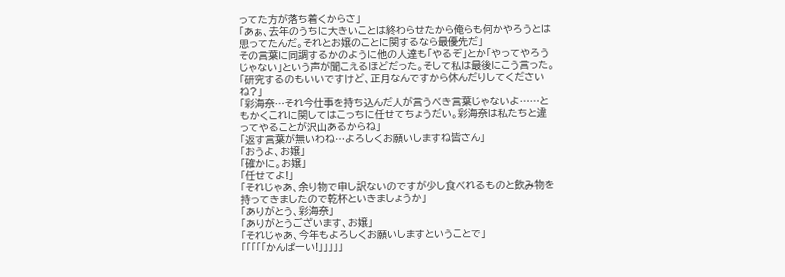ってた方が落ち着くからさ」
「あぁ、去年のうちに大きいことは終わらせたから俺らも何かやろうとは思ってたんだ。それとお嬢のことに関するなら最優先だ」
その言葉に同調するかのように他の人達も「やるぞ」とか「やってやろうじゃない」という声が聞こえるほどだった。そして私は最後にこう言った。
「研究するのもいいですけど、正月なんですから休んだりしてくださいね?」
「彩海奈…それ今仕事を持ち込んだ人が言うべき言葉じゃないよ……ともかくこれに関してはこっちに任せてちょうだい。彩海奈は私たちと違ってやることが沢山あるからね」
「返す言葉が無いわね…よろしくお願いしますね皆さん」
「おうよ、お嬢」
「確かに。お嬢」
「任せてよ!」
「それじゃあ、余り物で申し訳ないのですが少し食べれるものと飲み物を持ってきましたので乾杯といきましょうか」
「ありがとう、彩海奈」
「ありがとうございます、お嬢」
「それじゃあ、今年もよろしくお願いしますということで」
「「「「「かんぱーい!」」」」」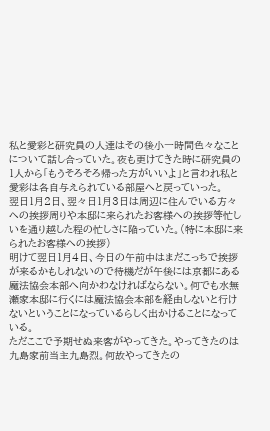私と愛彩と研究員の人達はその後小一時間色々なことについて話し合っていた。夜も更けてきた時に研究員の1人から「もうそろそろ帰った方がいいよ」と言われ私と愛彩は各自与えられている部屋へと戻っていった。
翌日1月2日、翌々日1月3日は周辺に住んでいる方々への挨拶周りや本邸に来られたお客様への挨拶等忙しいを通り越した程の忙しさに陥っていた。(特に本邸に来られたお客様への挨拶)
明けて翌日1月4日、今日の午前中はまだこっちで挨拶が来るかもしれないので待機だが午後には京都にある魔法協会本部へ向かわなければならない。何でも水無瀬家本邸に行くには魔法協会本部を経由しないと行けないということになっているらしく出かけることになっている。
ただここで予期せぬ来客がやってきた。やってきたのは九島家前当主九島烈。何故やってきたの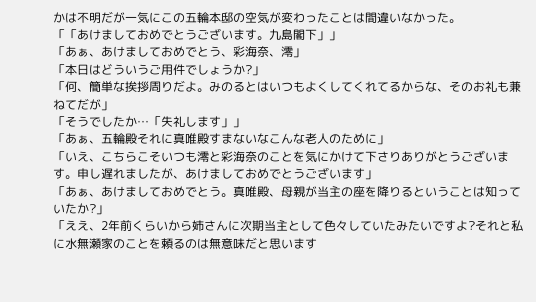かは不明だが一気にこの五輪本邸の空気が変わったことは間違いなかった。
「「あけましておめでとうございます。九島閣下」」
「あぁ、あけましておめでとう、彩海奈、澪」
「本日はどういうご用件でしょうか?」
「何、簡単な挨拶周りだよ。みのるとはいつもよくしてくれてるからな、そのお礼も兼ねてだが」
「そうでしたか…「失礼します」」
「あぁ、五輪殿それに真唯殿すまないなこんな老人のために」
「いえ、こちらこそいつも澪と彩海奈のことを気にかけて下さりありがとうございます。申し遅れましたが、あけましておめでとうございます」
「あぁ、あけましておめでとう。真唯殿、母親が当主の座を降りるということは知っていたか?」
「ええ、2年前くらいから姉さんに次期当主として色々していたみたいですよ?それと私に水無瀬家のことを頼るのは無意味だと思います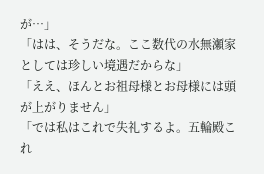が…」
「はは、そうだな。ここ数代の水無瀬家としては珍しい境遇だからな」
「ええ、ほんとお祖母様とお母様には頭が上がりません」
「では私はこれで失礼するよ。五輪殿これ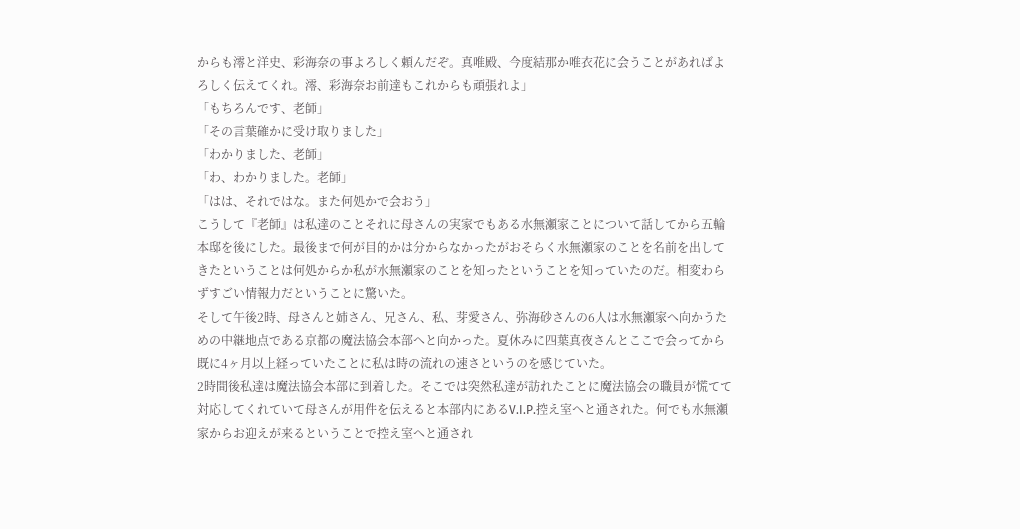からも澪と洋史、彩海奈の事よろしく頼んだぞ。真唯殿、今度結那か唯衣花に会うことがあればよろしく伝えてくれ。澪、彩海奈お前達もこれからも頑張れよ」
「もちろんです、老師」
「その言葉確かに受け取りました」
「わかりました、老師」
「わ、わかりました。老師」
「はは、それではな。また何処かで会おう」
こうして『老師』は私達のことそれに母さんの実家でもある水無瀬家ことについて話してから五輪本邸を後にした。最後まで何が目的かは分からなかったがおそらく水無瀬家のことを名前を出してきたということは何処からか私が水無瀬家のことを知ったということを知っていたのだ。相変わらずすごい情報力だということに驚いた。
そして午後2時、母さんと姉さん、兄さん、私、芽愛さん、弥海砂さんの6人は水無瀬家へ向かうための中継地点である京都の魔法協会本部へと向かった。夏休みに四葉真夜さんとここで会ってから既に4ヶ月以上経っていたことに私は時の流れの速さというのを感じていた。
2時間後私達は魔法協会本部に到着した。そこでは突然私達が訪れたことに魔法協会の職員が慌てて対応してくれていて母さんが用件を伝えると本部内にあるV.I.P.控え室へと通された。何でも水無瀬家からお迎えが来るということで控え室へと通され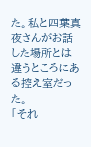た。私と四葉真夜さんがお話した場所とは違うところにある控え室だった。
「それ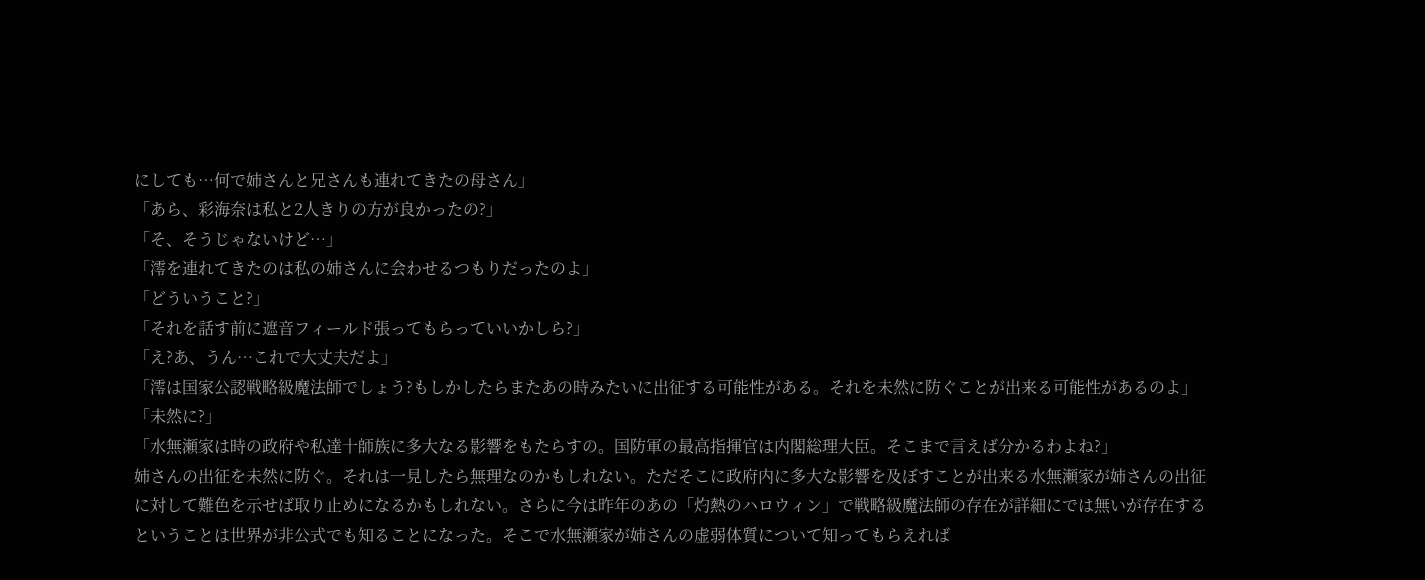にしても…何で姉さんと兄さんも連れてきたの母さん」
「あら、彩海奈は私と2人きりの方が良かったの?」
「そ、そうじゃないけど…」
「澪を連れてきたのは私の姉さんに会わせるつもりだったのよ」
「どういうこと?」
「それを話す前に遮音フィールド張ってもらっていいかしら?」
「え?あ、うん…これで大丈夫だよ」
「澪は国家公認戦略級魔法師でしょう?もしかしたらまたあの時みたいに出征する可能性がある。それを未然に防ぐことが出来る可能性があるのよ」
「未然に?」
「水無瀬家は時の政府や私達十師族に多大なる影響をもたらすの。国防軍の最高指揮官は内閣総理大臣。そこまで言えば分かるわよね?」
姉さんの出征を未然に防ぐ。それは一見したら無理なのかもしれない。ただそこに政府内に多大な影響を及ぼすことが出来る水無瀬家が姉さんの出征に対して難色を示せば取り止めになるかもしれない。さらに今は昨年のあの「灼熱のハロウィン」で戦略級魔法師の存在が詳細にでは無いが存在するということは世界が非公式でも知ることになった。そこで水無瀬家が姉さんの虚弱体質について知ってもらえれば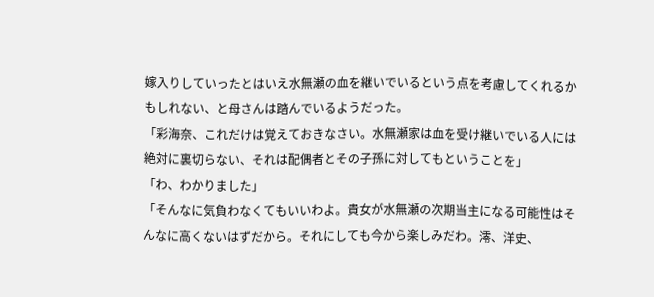嫁入りしていったとはいえ水無瀬の血を継いでいるという点を考慮してくれるかもしれない、と母さんは踏んでいるようだった。
「彩海奈、これだけは覚えておきなさい。水無瀬家は血を受け継いでいる人には絶対に裏切らない、それは配偶者とその子孫に対してもということを」
「わ、わかりました」
「そんなに気負わなくてもいいわよ。貴女が水無瀬の次期当主になる可能性はそんなに高くないはずだから。それにしても今から楽しみだわ。澪、洋史、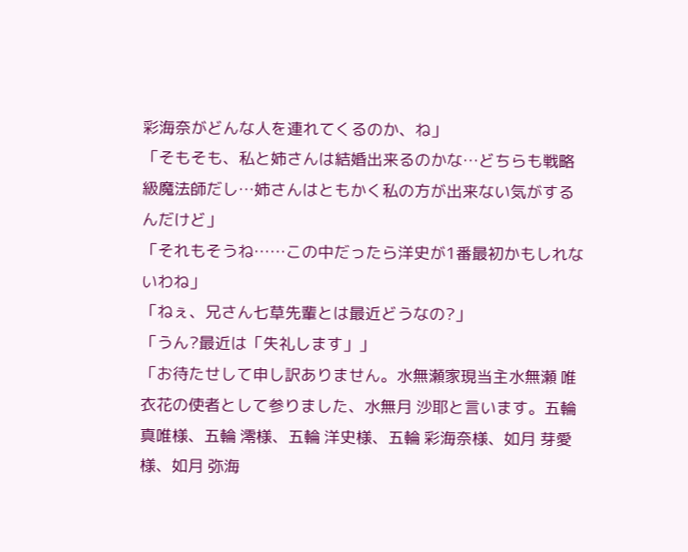彩海奈がどんな人を連れてくるのか、ね」
「そもそも、私と姉さんは結婚出来るのかな…どちらも戦略級魔法師だし…姉さんはともかく私の方が出来ない気がするんだけど」
「それもそうね……この中だったら洋史が1番最初かもしれないわね」
「ねぇ、兄さん七草先輩とは最近どうなの?」
「うん?最近は「失礼します」」
「お待たせして申し訳ありません。水無瀬家現当主水無瀬 唯衣花の使者として参りました、水無月 沙耶と言います。五輪 真唯様、五輪 澪様、五輪 洋史様、五輪 彩海奈様、如月 芽愛様、如月 弥海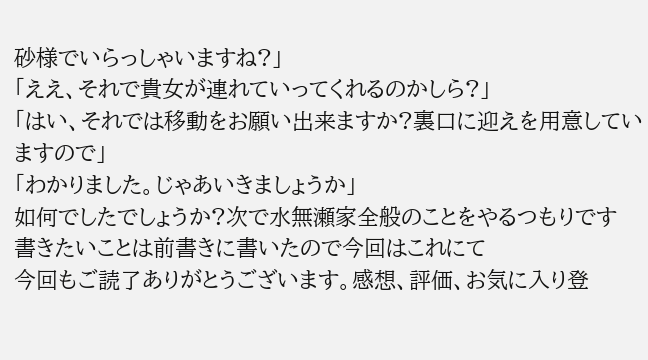砂様でいらっしゃいますね?」
「ええ、それで貴女が連れていってくれるのかしら?」
「はい、それでは移動をお願い出来ますか?裏口に迎えを用意していますので」
「わかりました。じゃあいきましょうか」
如何でしたでしょうか?次で水無瀬家全般のことをやるつもりです
書きたいことは前書きに書いたので今回はこれにて
今回もご読了ありがとうございます。感想、評価、お気に入り登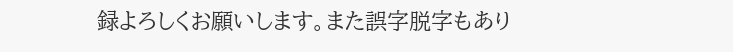録よろしくお願いします。また誤字脱字もあり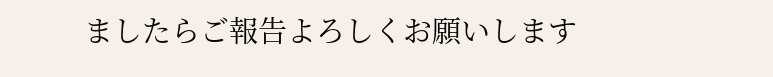ましたらご報告よろしくお願いします